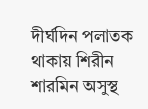দীর্ঘদিন পলাতক থাকায় শিরীন শারমিন অসুস্থ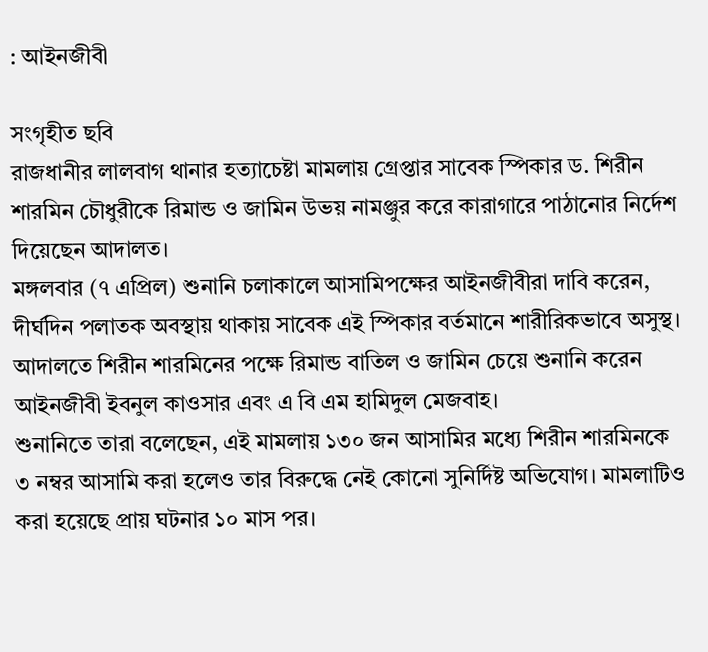: আইনজীবী

সংগৃহীত ছবি
রাজধানীর লালবাগ থানার হত্যাচেষ্টা মামলায় গ্রেপ্তার সাবেক স্পিকার ড. শিরীন শারমিন চৌধুরীকে রিমান্ড ও জামিন উভয় নামঞ্জুর করে কারাগারে পাঠানোর নির্দেশ দিয়েছেন আদালত।
মঙ্গলবার (৭ এপ্রিল) শুনানি চলাকালে আসামিপক্ষের আইনজীবীরা দাবি করেন, দীর্ঘদিন পলাতক অবস্থায় থাকায় সাবেক এই স্পিকার বর্তমানে শারীরিকভাবে অসুস্থ।
আদালতে শিরীন শারমিনের পক্ষে রিমান্ড বাতিল ও জামিন চেয়ে শুনানি করেন আইনজীবী ইবনুল কাওসার এবং এ বি এম হামিদুল মেজবাহ।
শুনানিতে তারা বলেছেন, এই মামলায় ১৩০ জন আসামির মধ্যে শিরীন শারমিনকে ৩ নম্বর আসামি করা হলেও তার বিরুদ্ধে নেই কোনো সুনির্দিষ্ট অভিযোগ। মামলাটিও করা হয়েছে প্রায় ঘটনার ১০ মাস পর।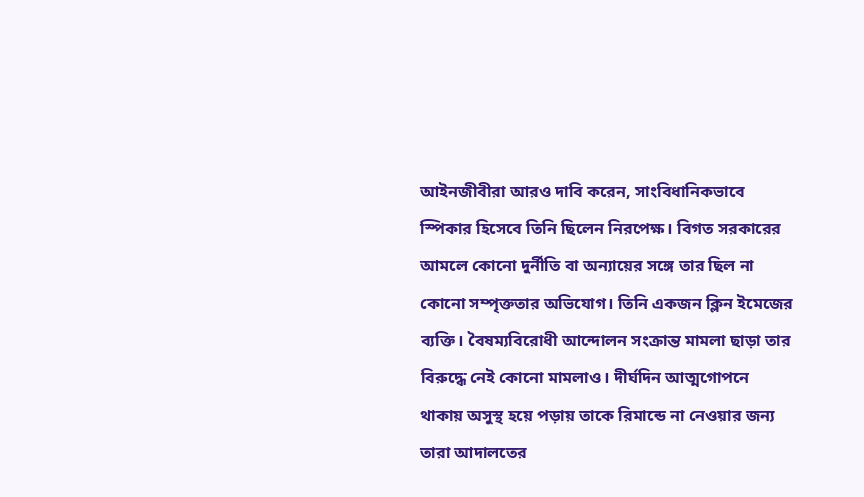আইনজীবীরা আরও দাবি করেন, সাংবিধানিকভাবে স্পিকার হিসেবে তিনি ছিলেন নিরপেক্ষ। বিগত সরকারের আমলে কোনো দুর্নীতি বা অন্যায়ের সঙ্গে তার ছিল না কোনো সম্পৃক্ততার অভিযোগ। তিনি একজন ক্লিন ইমেজের ব্যক্তি। বৈষম্যবিরোধী আন্দোলন সংক্রান্ত মামলা ছাড়া তার বিরুদ্ধে নেই কোনো মামলাও। দীর্ঘদিন আত্মগোপনে থাকায় অসুস্থ হয়ে পড়ায় তাকে রিমান্ডে না নেওয়ার জন্য তারা আদালতের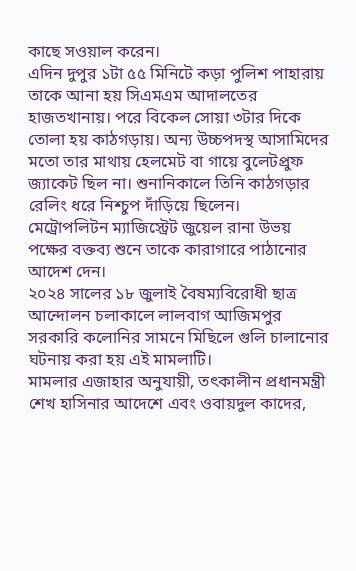কাছে সওয়াল করেন।
এদিন দুপুর ১টা ৫৫ মিনিটে কড়া পুলিশ পাহারায় তাকে আনা হয় সিএমএম আদালতের হাজতখানায়। পরে বিকেল সোয়া ৩টার দিকে তোলা হয় কাঠগড়ায়। অন্য উচ্চপদস্থ আসামিদের মতো তার মাথায় হেলমেট বা গায়ে বুলেটপ্রুফ জ্যাকেট ছিল না। শুনানিকালে তিনি কাঠগড়ার রেলিং ধরে নিশ্চুপ দাঁড়িয়ে ছিলেন।
মেট্রোপলিটন ম্যাজিস্ট্রেট জুয়েল রানা উভয় পক্ষের বক্তব্য শুনে তাকে কারাগারে পাঠানোর আদেশ দেন।
২০২৪ সালের ১৮ জুলাই বৈষম্যবিরোধী ছাত্র আন্দোলন চলাকালে লালবাগ আজিমপুর সরকারি কলোনির সামনে মিছিলে গুলি চালানোর ঘটনায় করা হয় এই মামলাটি।
মামলার এজাহার অনুযায়ী, তৎকালীন প্রধানমন্ত্রী শেখ হাসিনার আদেশে এবং ওবায়দুল কাদের,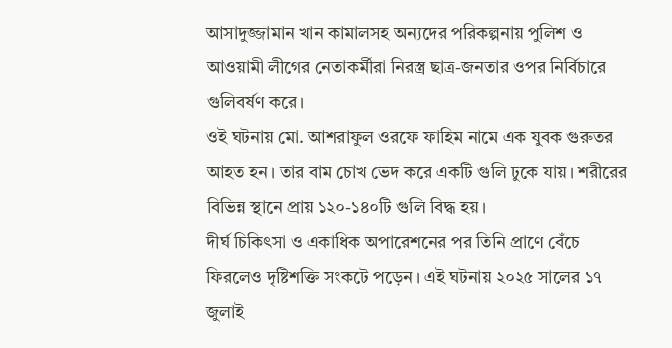আসাদুজ্জামান খান কামালসহ অন্যদের পরিকল্পনায় পুলিশ ও আওয়ামী লীগের নেতাকর্মীরা নিরস্ত্র ছাত্র-জনতার ওপর নির্বিচারে গুলিবর্ষণ করে।
ওই ঘটনায় মো. আশরাফুল ওরফে ফাহিম নামে এক যুবক গুরুতর আহত হন। তার বাম চোখ ভেদ করে একটি গুলি ঢুকে যায়। শরীরের বিভিন্ন স্থানে প্রায় ১২০-১৪০টি গুলি বিদ্ধ হয়।
দীর্ঘ চিকিৎসা ও একাধিক অপারেশনের পর তিনি প্রাণে বেঁচে ফিরলেও দৃষ্টিশক্তি সংকটে পড়েন। এই ঘটনায় ২০২৫ সালের ১৭ জুলাই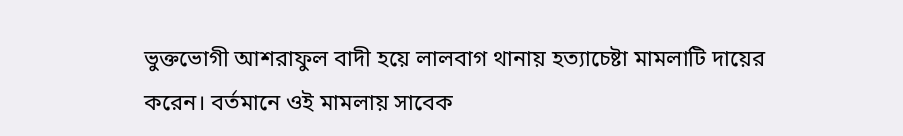ভুক্তভোগী আশরাফুল বাদী হয়ে লালবাগ থানায় হত্যাচেষ্টা মামলাটি দায়ের করেন। বর্তমানে ওই মামলায় সাবেক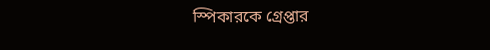স্পিকারকে গ্রেপ্তার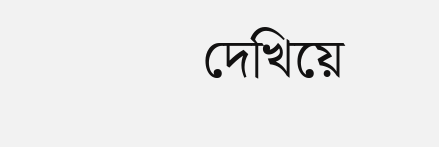দেখিয়ে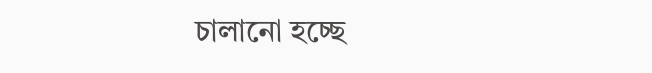চালানো হচ্ছে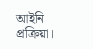আইনি প্রক্রিয়া।